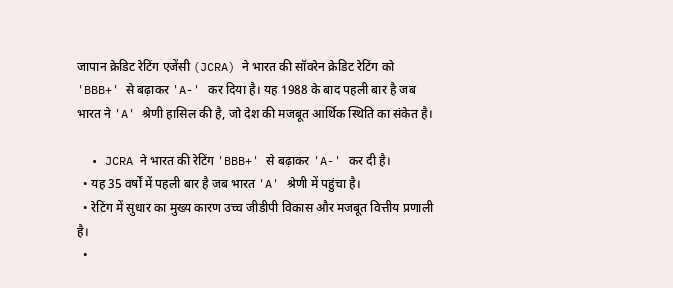जापान क्रेडिट रेटिंग एजेंसी (JCRA) ने भारत की सॉवरेन क्रेडिट रेटिंग को 'BBB+' से बढ़ाकर 'A-' कर दिया है। यह 1988 के बाद पहली बार है जब भारत ने 'A' श्रेणी हासिल की है, जो देश की मजबूत आर्थिक स्थिति का संकेत है।

  • JCRA ने भारत की रेटिंग 'BBB+' से बढ़ाकर 'A-' कर दी है।
  • यह 35 वर्षों में पहली बार है जब भारत 'A' श्रेणी में पहुंचा है।
  • रेटिंग में सुधार का मुख्य कारण उच्च जीडीपी विकास और मजबूत वित्तीय प्रणाली है।
  •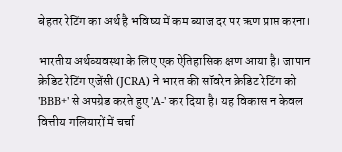बेहतर रेटिंग का अर्थ है भविष्य में कम ब्याज दर पर ऋण प्राप्त करना।

भारतीय अर्थव्यवस्था के लिए एक ऐतिहासिक क्षण आया है। जापान क्रेडिट रेटिंग एजेंसी (JCRA) ने भारत की सॉवरेन क्रेडिट रेटिंग को 'BBB+' से अपग्रेड करते हुए 'A-' कर दिया है। यह विकास न केवल वित्तीय गलियारों में चर्चा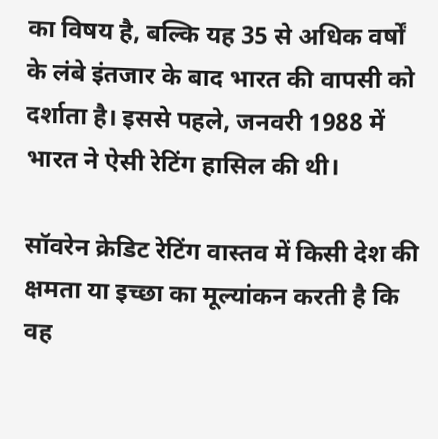का विषय है, बल्कि यह 35 से अधिक वर्षों के लंबे इंतजार के बाद भारत की वापसी को दर्शाता है। इससे पहले, जनवरी 1988 में भारत ने ऐसी रेटिंग हासिल की थी।

सॉवरेन क्रेडिट रेटिंग वास्तव में किसी देश की क्षमता या इच्छा का मूल्यांकन करती है कि वह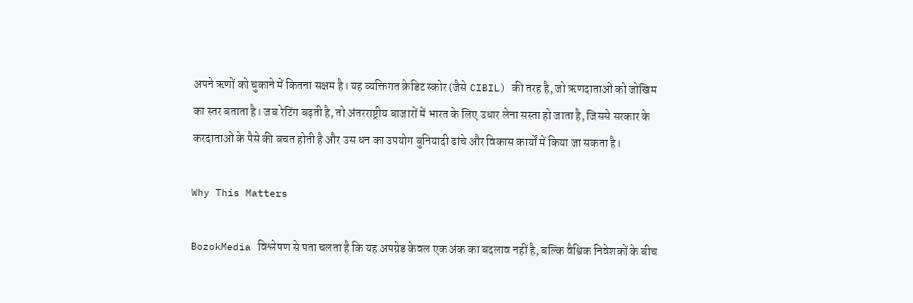अपने ऋणों को चुकाने में कितना सक्षम है। यह व्यक्तिगत क्रेडिट स्कोर (जैसे CIBIL) की तरह है, जो ऋणदाताओं को जोखिम का स्तर बताता है। जब रेटिंग बढ़ती है, तो अंतरराष्ट्रीय बाजारों में भारत के लिए उधार लेना सस्ता हो जाता है, जिससे सरकार के करदाताओं के पैसे की बचत होती है और उस धन का उपयोग बुनियादी ढांचे और विकास कार्यों में किया जा सकता है।

Why This Matters

BozokMedia विश्लेषण से पता चलता है कि यह अपग्रेड केवल एक अंक का बदलाव नहीं है, बल्कि वैश्विक निवेशकों के बीच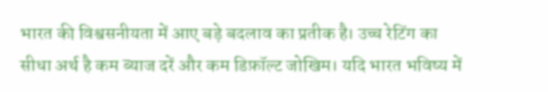भारत की विश्वसनीयता में आए बड़े बदलाव का प्रतीक है। उच्च रेटिंग का सीधा अर्थ है कम ब्याज दरें और कम डिफ़ॉल्ट जोखिम। यदि भारत भविष्य में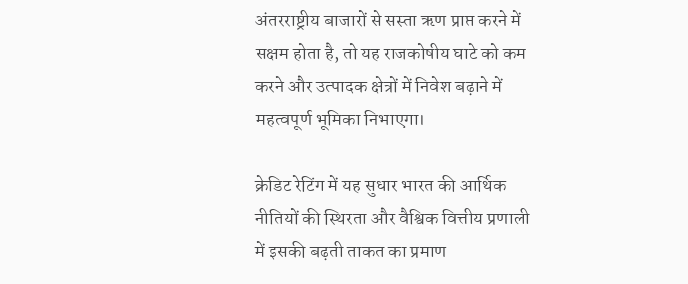अंतरराष्ट्रीय बाजारों से सस्ता ऋण प्राप्त करने में सक्षम होता है, तो यह राजकोषीय घाटे को कम करने और उत्पादक क्षेत्रों में निवेश बढ़ाने में महत्वपूर्ण भूमिका निभाएगा।

क्रेडिट रेटिंग में यह सुधार भारत की आर्थिक नीतियों की स्थिरता और वैश्विक वित्तीय प्रणाली में इसकी बढ़ती ताकत का प्रमाण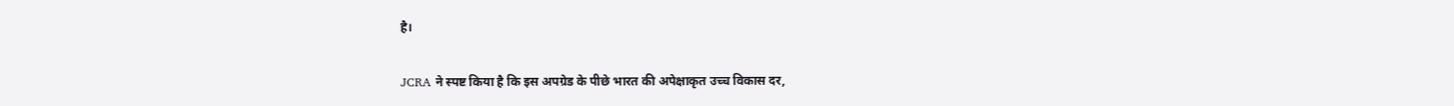है।

JCRA ने स्पष्ट किया है कि इस अपग्रेड के पीछे भारत की अपेक्षाकृत उच्च विकास दर,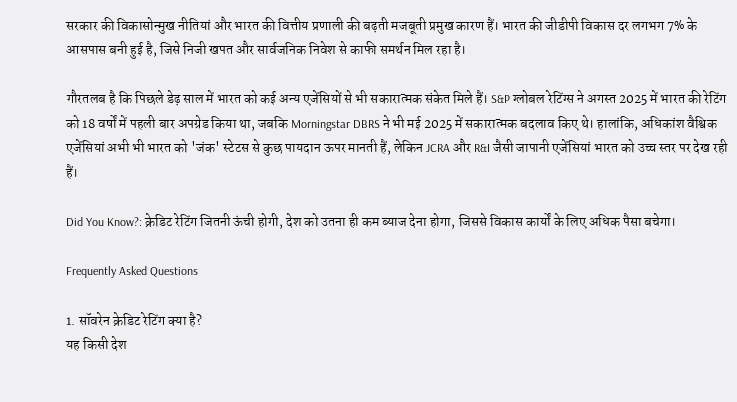सरकार की विकासोन्मुख नीतियां और भारत की वित्तीय प्रणाली की बढ़ती मजबूती प्रमुख कारण हैं। भारत की जीडीपी विकास दर लगभग 7% के आसपास बनी हुई है, जिसे निजी खपत और सार्वजनिक निवेश से काफी समर्थन मिल रहा है।

गौरतलब है कि पिछले डेढ़ साल में भारत को कई अन्य एजेंसियों से भी सकारात्मक संकेत मिले हैं। S&P ग्लोबल रेटिंग्स ने अगस्त 2025 में भारत की रेटिंग को 18 वर्षों में पहली बार अपग्रेड किया था, जबकि Morningstar DBRS ने भी मई 2025 में सकारात्मक बदलाव किए थे। हालांकि, अधिकांश वैश्विक एजेंसियां अभी भी भारत को 'जंक' स्टेटस से कुछ पायदान ऊपर मानती हैं, लेकिन JCRA और R&I जैसी जापानी एजेंसियां भारत को उच्च स्तर पर देख रही हैं।

Did You Know?: क्रेडिट रेटिंग जितनी ऊंची होगी, देश को उतना ही कम ब्याज देना होगा, जिससे विकास कार्यों के लिए अधिक पैसा बचेगा।

Frequently Asked Questions

1. सॉवरेन क्रेडिट रेटिंग क्या है?
यह किसी देश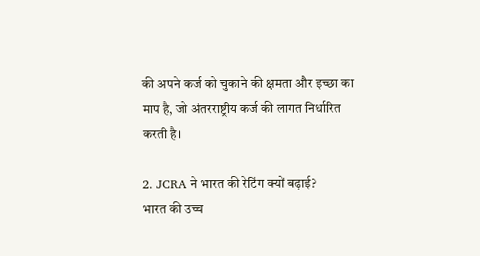की अपने कर्ज को चुकाने की क्षमता और इच्छा का माप है, जो अंतरराष्ट्रीय कर्ज की लागत निर्धारित करती है।

2. JCRA ने भारत की रेटिंग क्यों बढ़ाई?
भारत की उच्च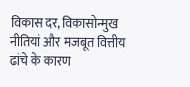विकास दर, विकासोन्मुख नीतियां और मजबूत वित्तीय ढांचे के कारण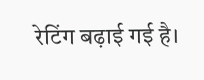रेटिंग बढ़ाई गई है।